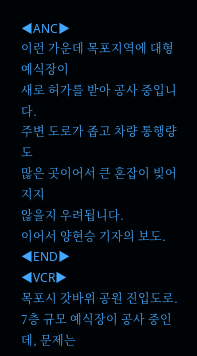◀ANC▶
이런 가운데 목포지역에 대형 예식장이
새로 허가를 받아 공사 중입니다.
주변 도로가 좁고 차량 통행량도
많은 곳이어서 큰 혼잡이 빚어지지
않을지 우려됩니다.
이어서 양현승 기자의 보도.
◀END▶
◀VCR▶
목포시 갓바위 공원 진입도로.
7층 규모 예식장이 공사 중인데, 문제는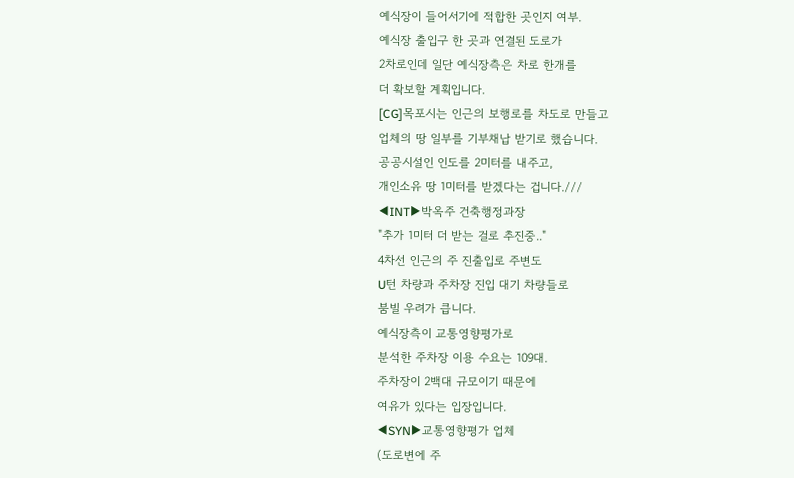예식장이 들어서기에 적합한 곳인지 여부.
예식장 출입구 한 곳과 연결된 도로가
2차로인데 일단 예식장측은 차로 한개를
더 확보할 계획입니다.
[CG]목포시는 인근의 보행로를 차도로 만들고
업체의 땅 일부를 기부채납 받기로 했습니다.
공공시설인 인도를 2미터를 내주고,
개인소유 땅 1미터를 받겠다는 겁니다.///
◀INT▶박옥주 건축행정과장
"추가 1미터 더 받는 걸로 추진중.."
4차선 인근의 주 진출입로 주변도
U턴 차량과 주차장 진입 대기 차량들로
붐빌 우려가 큽니다.
예식장측이 교통영향평가로
분석한 주차장 이용 수요는 109대.
주차장이 2백대 규모이기 때문에
여유가 있다는 입장입니다.
◀SYN▶교통영향평가 업체
(도로변에 주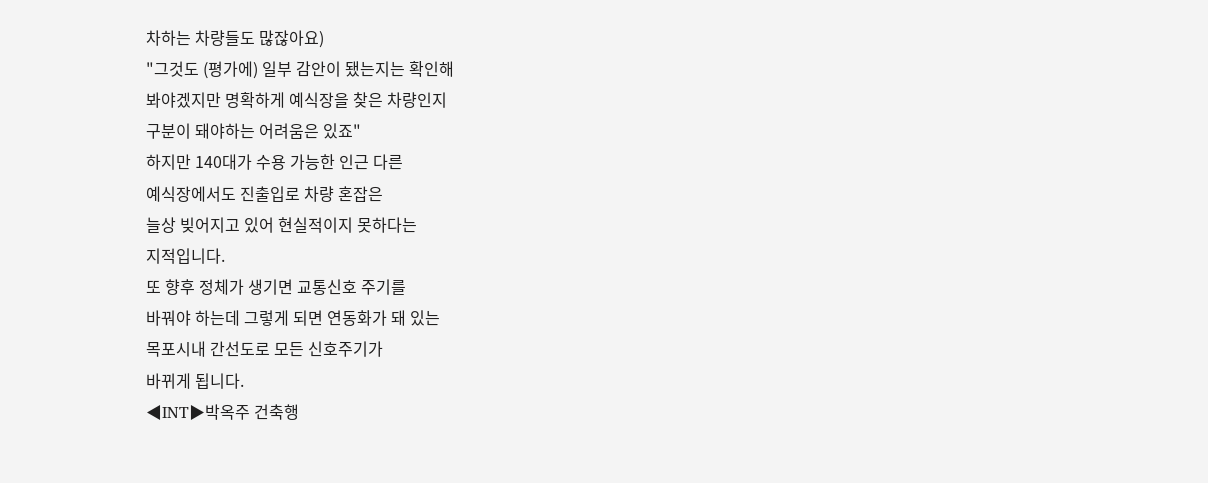차하는 차량들도 많잖아요)
"그것도 (평가에) 일부 감안이 됐는지는 확인해
봐야겠지만 명확하게 예식장을 찾은 차량인지
구분이 돼야하는 어려움은 있죠"
하지만 140대가 수용 가능한 인근 다른
예식장에서도 진출입로 차량 혼잡은
늘상 빚어지고 있어 현실적이지 못하다는
지적입니다.
또 향후 정체가 생기면 교통신호 주기를
바꿔야 하는데 그렇게 되면 연동화가 돼 있는
목포시내 간선도로 모든 신호주기가
바뀌게 됩니다.
◀INT▶박옥주 건축행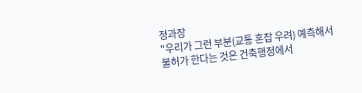정과장
"우리가 그런 부분(교통 혼잡 우려) 예측해서
불허가 한다는 것은 건축행정에서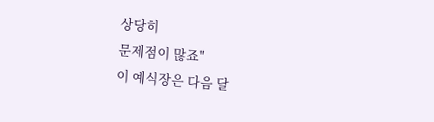상당히
문제점이 많죠"
이 예식장은 다음 달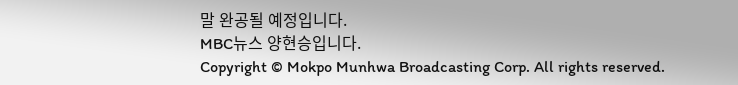말 완공될 예정입니다.
MBC뉴스 양현승입니다.
Copyright © Mokpo Munhwa Broadcasting Corp. All rights reserved.